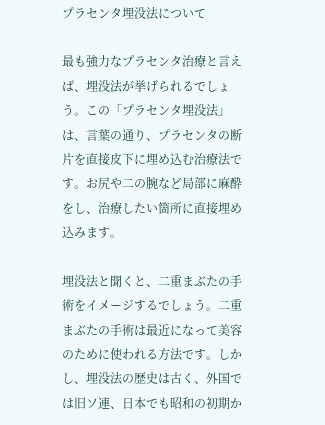プラセンタ埋没法について

最も強力なプラセンタ治療と言えば、埋没法が挙げられるでしょう。この「プラセンタ埋没法」は、言葉の通り、プラセンタの断片を直接皮下に埋め込む治療法です。お尻や二の腕など局部に麻酔をし、治療したい箇所に直接埋め込みます。

埋没法と聞くと、二重まぶたの手術をイメージするでしょう。二重まぶたの手術は最近になって美容のために使われる方法です。しかし、埋没法の歴史は古く、外国では旧ソ連、日本でも昭和の初期か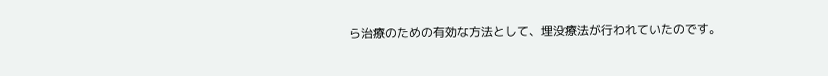ら治療のための有効な方法として、埋没療法が行われていたのです。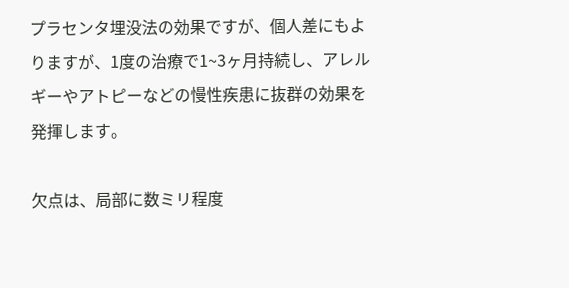プラセンタ埋没法の効果ですが、個人差にもよりますが、1度の治療で1~3ヶ月持続し、アレルギーやアトピーなどの慢性疾患に抜群の効果を発揮します。

欠点は、局部に数ミリ程度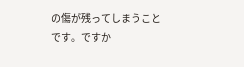の傷が残ってしまうことです。ですか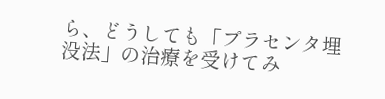ら、どうしても「プラセンタ埋没法」の治療を受けてみ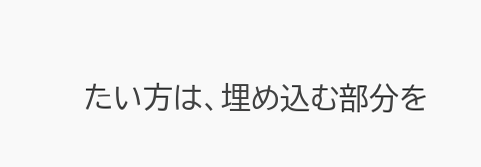たい方は、埋め込む部分を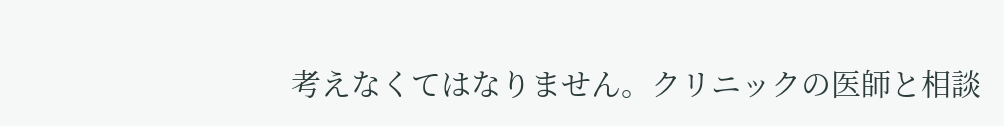考えなくてはなりません。クリニックの医師と相談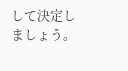して決定しましょう。